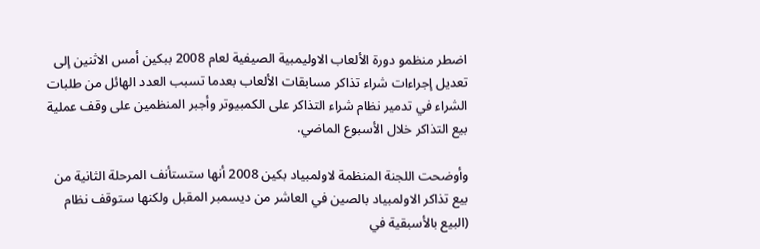اضطر منظمو دورة الألعاب الاوليمبية الصيفية لعام 2008 ببكين أمس الاثنين إلى تعديل إجراءات شراء تذاكر مسابقات الألعاب بعدما تسبب العدد الهائل من طلبات الشراء في تدمير نظام شراء التذاكر على الكمبيوتر وأجبر المنظمين على وقف عملية بيع التذاكر خلال الأسبوع الماضي.

وأوضحت اللجنة المنظمة لاولمبياد بكين 2008 أنها ستستأنف المرحلة الثانية من بيع تذاكر الاولمبياد بالصين في العاشر من ديسمبر المقبل ولكنها ستوقف نظام (البيع بالأسبقية في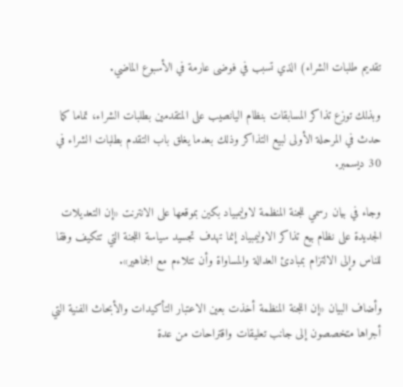تقديم طلبات الشراء) الذي تسبب في فوضى عارمة في الأسبوع الماضي.

وبذلك توزع تذاكر المسابقات بنظام اليانصيب على المتقدمين بطلبات الشراء، تماما كما حدث في المرحلة الأولى لبيع التذاكر وذلك بعدما يغلق باب التقدم بطلبات الشراء في 30 ديسمبر.

وجاء في بيان رسمي للجنة المنظمة لاوليمبياد بكين بموقعها على الانترنت «إن التعديلات الجديدة على نظام بيع تذاكر الاوليمبياد إنما تهدف تجسيد سياسة اللجنة التي تتكيف وفقا للناس وإلى الالتزام بمبادئ العدالة والمساواة وأن تتلاءم مع الجماهير».

وأضاف البيان «إن اللجنة المنظمة أخذت بعين الاعتبار التأكيدات والأبحاث الفنية التي أجراها متخصصون إلى جانب تعليقات واقتراحات من عدة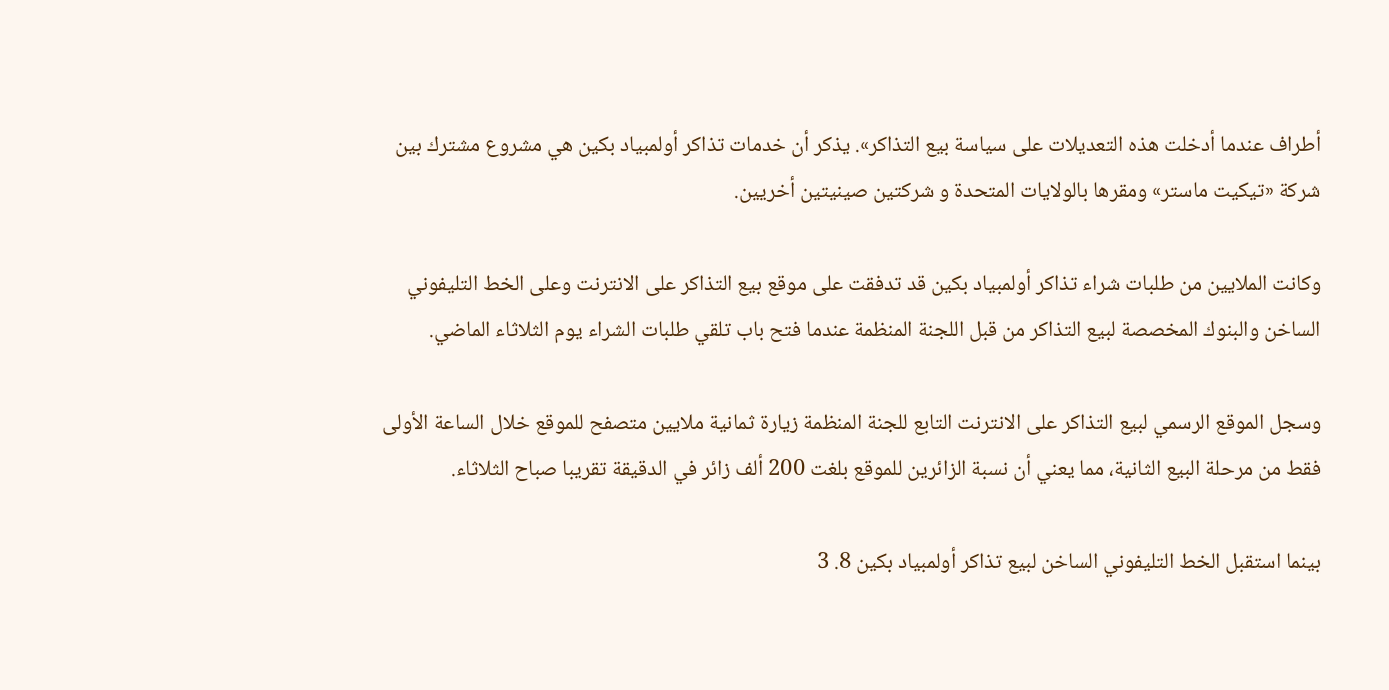أطراف عندما أدخلت هذه التعديلات على سياسة بيع التذاكر». يذكر أن خدمات تذاكر أولمبياد بكين هي مشروع مشترك بين شركة «تيكيت ماستر» ومقرها بالولايات المتحدة و شركتين صينيتين أخريين.

وكانت الملايين من طلبات شراء تذاكر أولمبياد بكين قد تدفقت على موقع بيع التذاكر على الانترنت وعلى الخط التليفوني الساخن والبنوك المخصصة لبيع التذاكر من قبل اللجنة المنظمة عندما فتح باب تلقي طلبات الشراء يوم الثلاثاء الماضي.

وسجل الموقع الرسمي لبيع التذاكر على الانترنت التابع للجنة المنظمة زيارة ثمانية ملايين متصفح للموقع خلال الساعة الأولى فقط من مرحلة البيع الثانية، مما يعني أن نسبة الزائرين للموقع بلغت 200 ألف زائر في الدقيقة تقريبا صباح الثلاثاء.

بينما استقبل الخط التليفوني الساخن لبيع تذاكر أولمبياد بكين 8. 3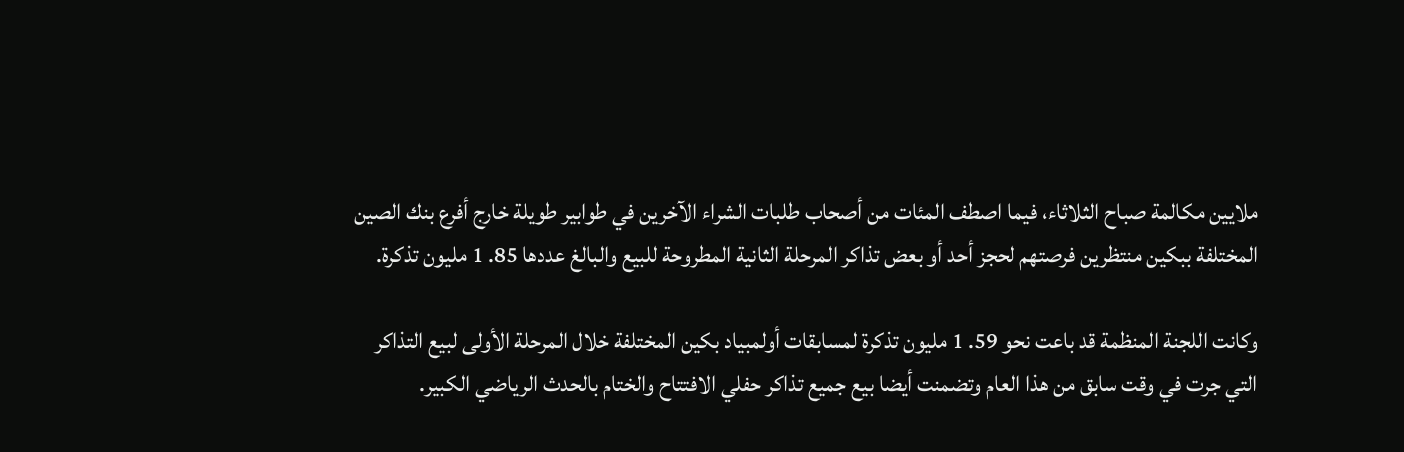ملايين مكالمة صباح الثلاثاء، فيما اصطف المئات من أصحاب طلبات الشراء الآخرين في طوابير طويلة خارج أفرع بنك الصين المختلفة ببكين منتظرين فرصتهم لحجز أحد أو بعض تذاكر المرحلة الثانية المطروحة للبيع والبالغ عددها 85. 1 مليون تذكرة.

وكانت اللجنة المنظمة قد باعت نحو 59. 1 مليون تذكرة لمسابقات أولمبياد بكين المختلفة خلال المرحلة الأولى لبيع التذاكر التي جرت في وقت سابق من هذا العام وتضمنت أيضا بيع جميع تذاكر حفلي الافتتاح والختام بالحدث الرياضي الكبير.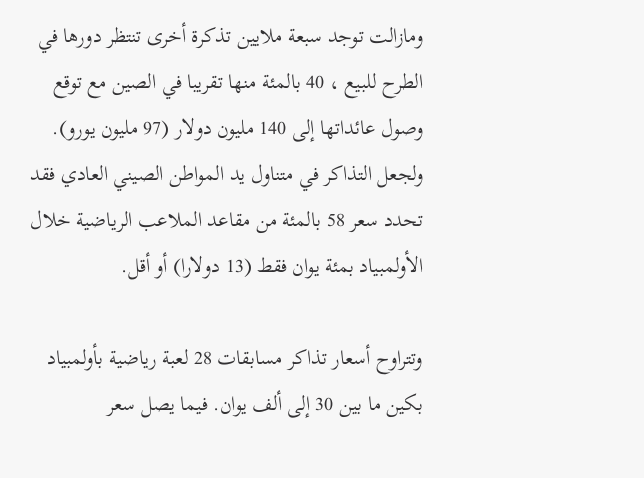ومازالت توجد سبعة ملايين تذكرة أخرى تنتظر دورها في الطرح للبيع ، 40 بالمئة منها تقريبا في الصين مع توقع وصول عائداتها إلى 140 مليون دولار (97 مليون يورو). ولجعل التذاكر في متناول يد المواطن الصيني العادي فقد تحدد سعر 58 بالمئة من مقاعد الملاعب الرياضية خلال الأولمبياد بمئة يوان فقط (13 دولارا) أو أقل.

وتتراوح أسعار تذاكر مسابقات 28 لعبة رياضية بأولمبياد بكين ما بين 30 إلى ألف يوان. فيما يصل سعر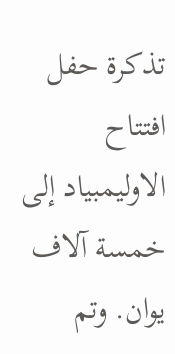تذكرة حفل افتتاح الاوليمبياد إلى خمسة آلاف يوان. وتم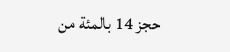حجز 14 بالمئة من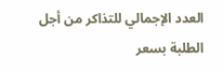العدد الإجمالي للتذاكر من أجل الطلبة بسعر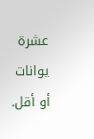عشرة يوانات أو أقل.